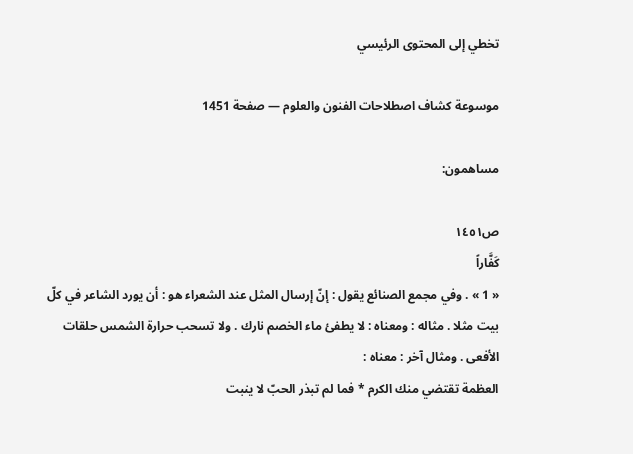تخطي إلى المحتوى الرئيسي

موسوعة كشاف اصطلاحات الفنون والعلوم — صفحة 1451

مساهمون:

ص١٤٥١
كَفَّاراً
« 1 » . وفي مجمع الصنائع يقول : إنّ إرسال المثل عند الشعراء هو : أن يورد الشاعر في كلّ بيت مثلا . مثاله : ومعناه : لا يطفئ ماء الخصم نارك . ولا تسحب حرارة الشمس حلقات الأفعى . ومثال آخر : معناه :
العظمة تقتضي منك الكرم * فما لم تبذر الحبّ لا ينبت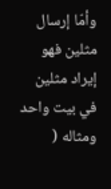وأمّا إرسال مثلين فهو إيراد مثلين في بيت واحد ومثاله (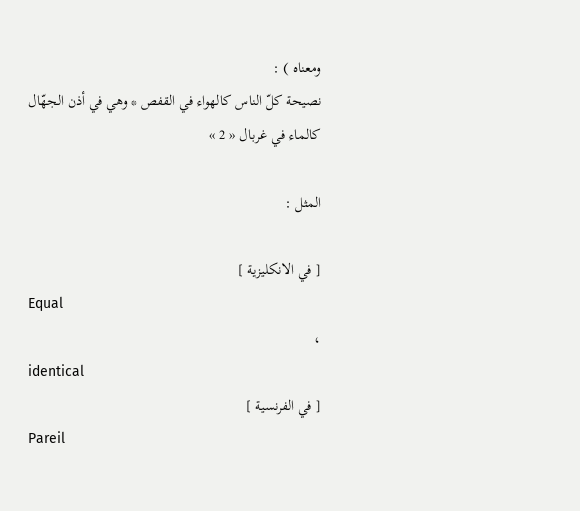ومعناه ) :
نصيحة كلّ الناس كالهواء في القفص * وهي في أذن الجهّال كالماء في غربال « 2 »

المثل :

[ في الانكليزية ]
Equal
،
identical
[ في الفرنسية ]
Pareil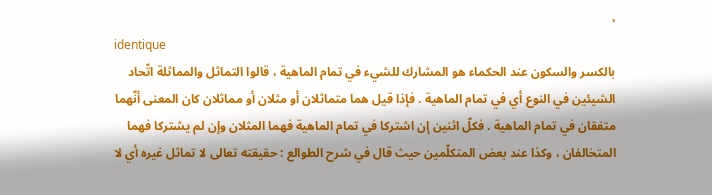،
identique
بالكسر والسكون عند الحكماء هو المشارك للشيء في تمام الماهية ، قالوا التماثل والمماثلة اتّحاد الشيئين في النوع أي في تمام الماهية . فإذا قيل هما متماثلان أو مثلان أو مماثلان كان المعنى أنّهما متفقان في تمام الماهية . فكلّ اثنين إن اشتركا في تمام الماهية فهما المثلان وإن لم يشتركا فهما المتخالفان ، وكذا عند بعض المتكلّمين حيث قال في شرح الطوالع : حقيقته تعالى لا تماثل غيره أي لا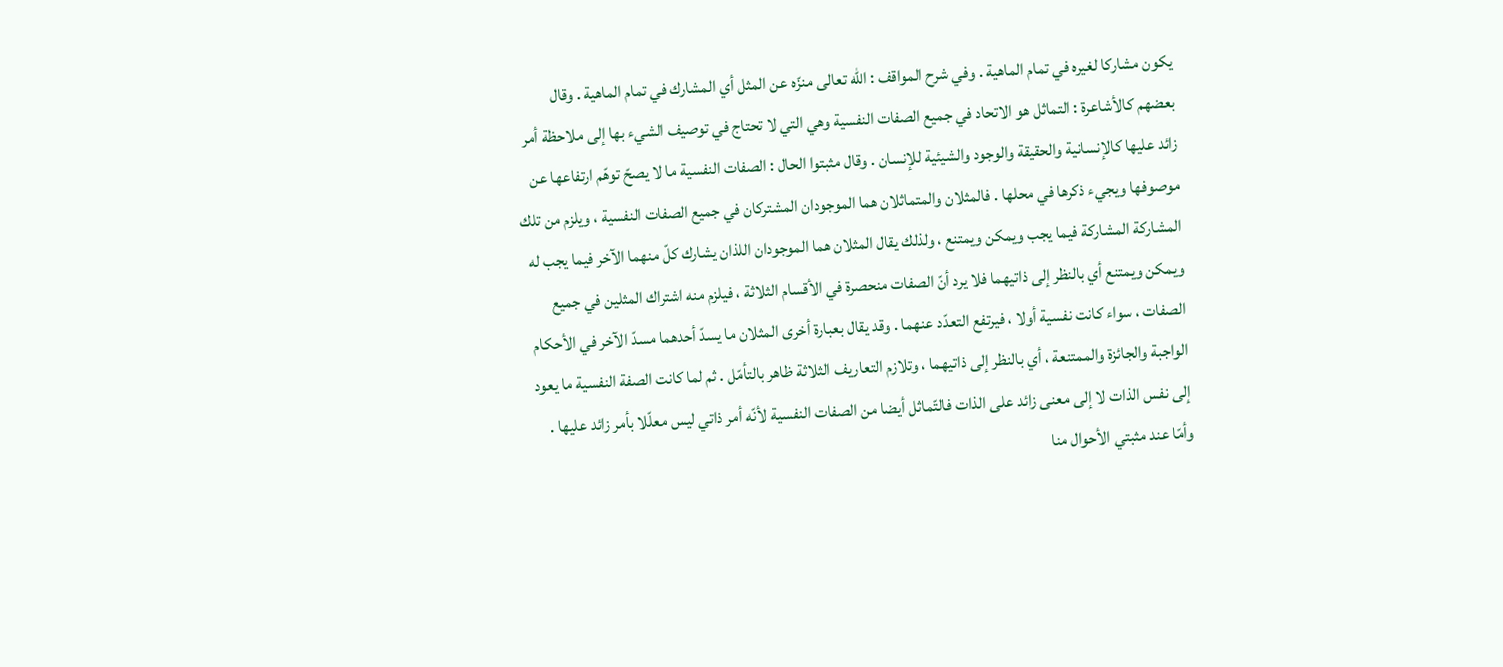يكون مشاركا لغيره في تمام الماهية . وفي شرح المواقف : اللّه تعالى منزّه عن المثل أي المشارك في تمام الماهية . وقال بعضهم كالأشاعرة : التماثل هو الاتحاد في جميع الصفات النفسية وهي التي لا تحتاج في توصيف الشيء بها إلى ملاحظة أمر زائد عليها كالإنسانية والحقيقة والوجود والشيئية للإنسان . وقال مثبتوا الحال : الصفات النفسية ما لا يصحّ توهّم ارتفاعها عن موصوفها ويجيء ذكرها في محلها . فالمثلان والمتماثلان هما الموجودان المشتركان في جميع الصفات النفسية ، ويلزم من تلك المشاركة المشاركة فيما يجب ويمكن ويمتنع ، ولذلك يقال المثلان هما الموجودان اللذان يشارك كلّ منهما الآخر فيما يجب له ويمكن ويمتنع أي بالنظر إلى ذاتيهما فلا يرد أنّ الصفات منحصرة في الأقسام الثلاثة ، فيلزم منه اشتراك المثلين في جميع الصفات ، سواء كانت نفسية أولا ، فيرتفع التعدّد عنهما . وقد يقال بعبارة أخرى المثلان ما يسدّ أحدهما مسدّ الآخر في الأحكام الواجبة والجائزة والممتنعة ، أي بالنظر إلى ذاتيهما ، وتلازم التعاريف الثلاثة ظاهر بالتأمّل . ثم لما كانت الصفة النفسية ما يعود إلى نفس الذات لا إلى معنى زائد على الذات فالتّماثل أيضا من الصفات النفسية لأنّه أمر ذاتي ليس معلّلا بأمر زائد عليها . وأمّا عند مثبتي الأحوال منا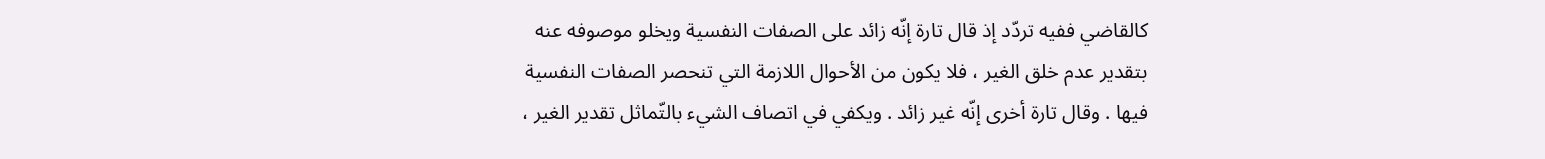كالقاضي ففيه تردّد إذ قال تارة إنّه زائد على الصفات النفسية ويخلو موصوفه عنه بتقدير عدم خلق الغير ، فلا يكون من الأحوال اللازمة التي تنحصر الصفات النفسية فيها . وقال تارة أخرى إنّه غير زائد . ويكفي في اتصاف الشيء بالتّماثل تقدير الغير ،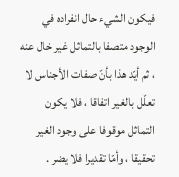فيكون الشيء حال انفراده في الوجود متصفا بالتماثل غير خال عنه ، ثم أيّد هذا بأنّ صفات الأجناس لا تعلّل بالغير اتفاقا ، فلا يكون التماثل موقوفا على وجود الغير تحقيقا ، وأمّا تقديرا فلا يضر .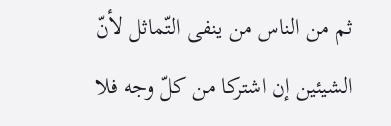ثم من الناس من ينفى التّماثل لأنّ الشيئين إن اشتركا من كلّ وجه فلا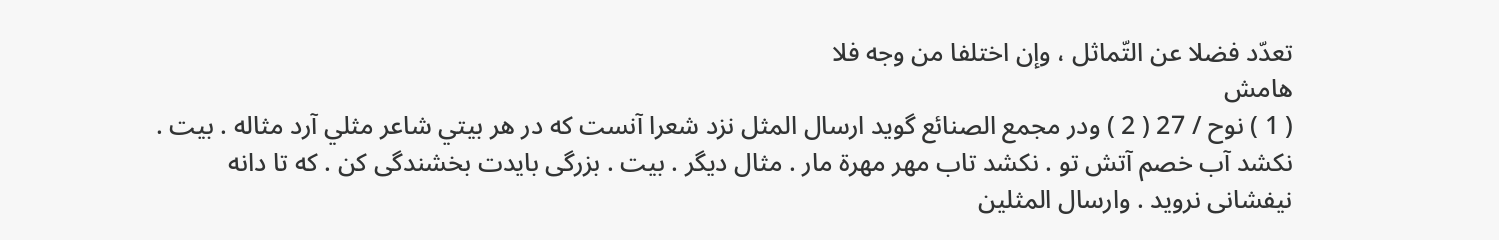تعدّد فضلا عن التّماثل ، وإن اختلفا من وجه فلا
هامش
( 1 ) نوح / 27 ( 2 ) ودر مجمع الصنائع گويد ارسال المثل نزد شعرا آنست كه در هر بيتي شاعر مثلي آرد مثاله . بيت . نكشد آب خصم آتش تو . نكشد تاب مهر مهرة مار . مثال ديگر . بيت . بزرگى بايدت بخشندگى كن . كه تا دانه نيفشانى نرويد . وارسال المثلين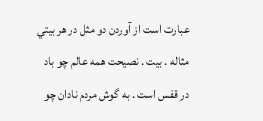عبارت است از آوردن دو مثل در هر بيتي مثاله . بيت . نصيحت همه عالم چو باد در قفس است . به گوش مردم نادان چو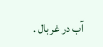آب در غربال .